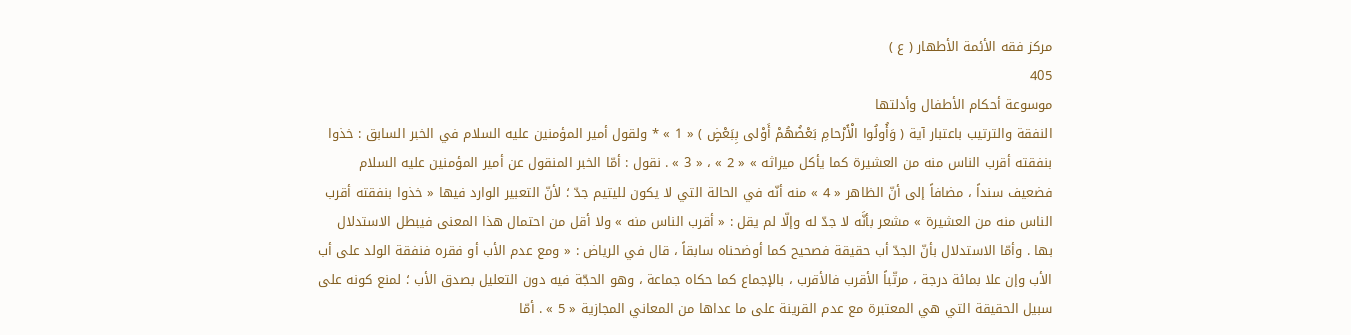مركز فقه الأئمة الأطهار ( ع )
405
موسوعة أحكام الأطفال وأدلتها
النفقة والترتيب باعتبار آية ( وَأُولُوا الْأَرْحامِ بَعْضُهُمْ أَوْلى بِبَعْضٍ ) « 1 » * ولقول أمير المؤمنين عليه السلام في الخبر السابق : خذوا بنفقته أقرب الناس منه من العشيرة كما يأكل ميراثه » « 2 » ، « 3 » . نقول : أمّا الخبر المنقول عن أمير المؤمنين عليه السلام فضعيف سنداً ، مضافاً إلى أنّ الظاهر « 4 » منه أنّه في الحالة التي لا يكون لليتيم جدّ ؛ لأنّ التعبير الوارد فيها « خذوا بنفقته أقرب الناس منه من العشيرة » مشعر بأنَّه لا جدّ له وإلّا لم يقل : « أقرب الناس منه » ولا أقل من احتمال هذا المعنى فيبطل الاستدلال بها . وأمّا الاستدلال بأنّ الجدّ أب حقيقة فصحيح كما أوضحناه سابقاً ، قال في الرياض : « ومع عدم الأب أو فقره فنفقة الولد على أب الأب وإن علا بمائة درجة ، مرتّباً الأقرب فالأقرب ، بالإجماع كما حكاه جماعة ، وهو الحجّة فيه دون التعليل بصدق الأب ؛ لمنع كونه على سبيل الحقيقة التي هي المعتبرة مع عدم القرينة على ما عداها من المعاني المجازية « 5 » . أمّا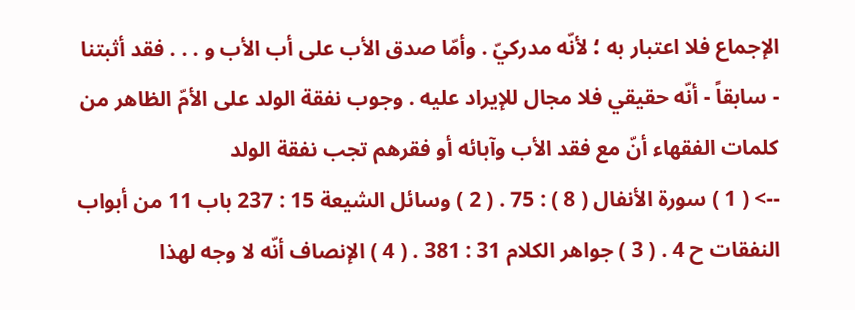الإجماع فلا اعتبار به ؛ لأنّه مدركيّ . وأمّا صدق الأب على أب الأب و . . . فقد أثبتنا - سابقاً - أنّه حقيقي فلا مجال للإيراد عليه . وجوب نفقة الولد على الأمّ الظاهر من كلمات الفقهاء أنّ مع فقد الأب وآبائه أو فقرهم تجب نفقة الولد
--> ( 1 ) سورة الأنفال ( 8 ) : 75 . ( 2 ) وسائل الشيعة 15 : 237 باب 11 من أبواب النفقات ح 4 . ( 3 ) جواهر الكلام 31 : 381 . ( 4 ) الإنصاف أنّه لا وجه لهذا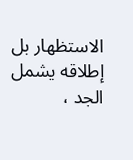الاستظهار بل إطلاقه يشمل الجد ،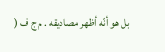بل هو أنّه أظهر مصاديقه . م ج ف (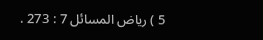5 ) رياض المسائل 7 : 273 .